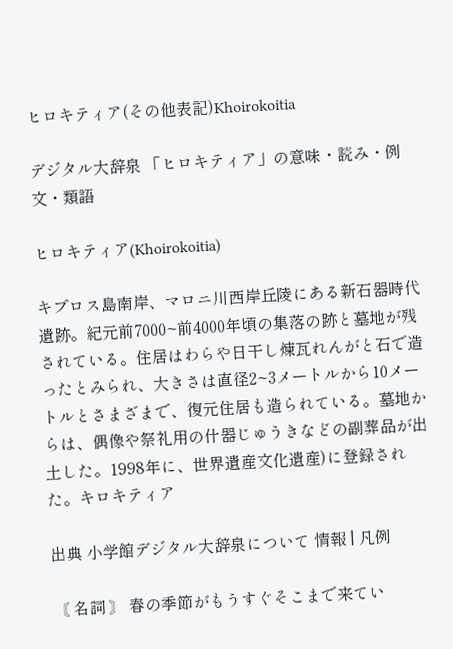ヒロキティア(その他表記)Khoirokoitia

デジタル大辞泉 「ヒロキティア」の意味・読み・例文・類語

ヒロキティア(Khoirokoitia)

キプロス島南岸、マロニ川西岸丘陵にある新石器時代遺跡。紀元前7000~前4000年頃の集落の跡と墓地が残されている。住居はわらや日干し煉瓦れんがと石で造ったとみられ、大きさは直径2~3メートルから10メートルとさまざまで、復元住居も造られている。墓地からは、偶像や祭礼用の什器じゅうきなどの副葬品が出土した。1998年に、世界遺産文化遺産)に登録された。キロキティア

出典 小学館デジタル大辞泉について 情報 | 凡例

〘 名詞 〙 春の季節がもうすぐそこまで来てい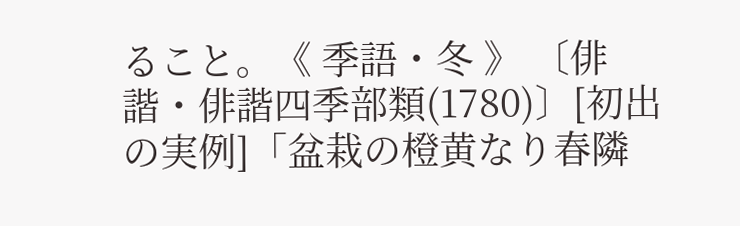ること。《 季語・冬 》 〔俳諧・俳諧四季部類(1780)〕[初出の実例]「盆栽の橙黄なり春隣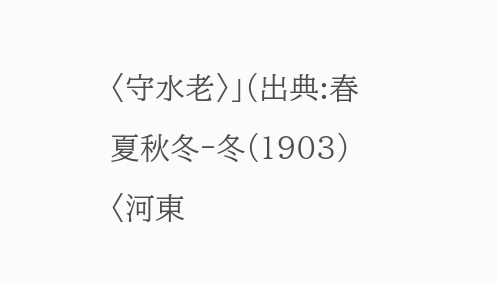〈守水老〉」(出典:春夏秋冬‐冬(1903)〈河東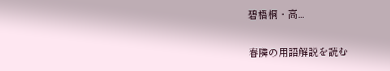碧梧桐・高...

春隣の用語解説を読む